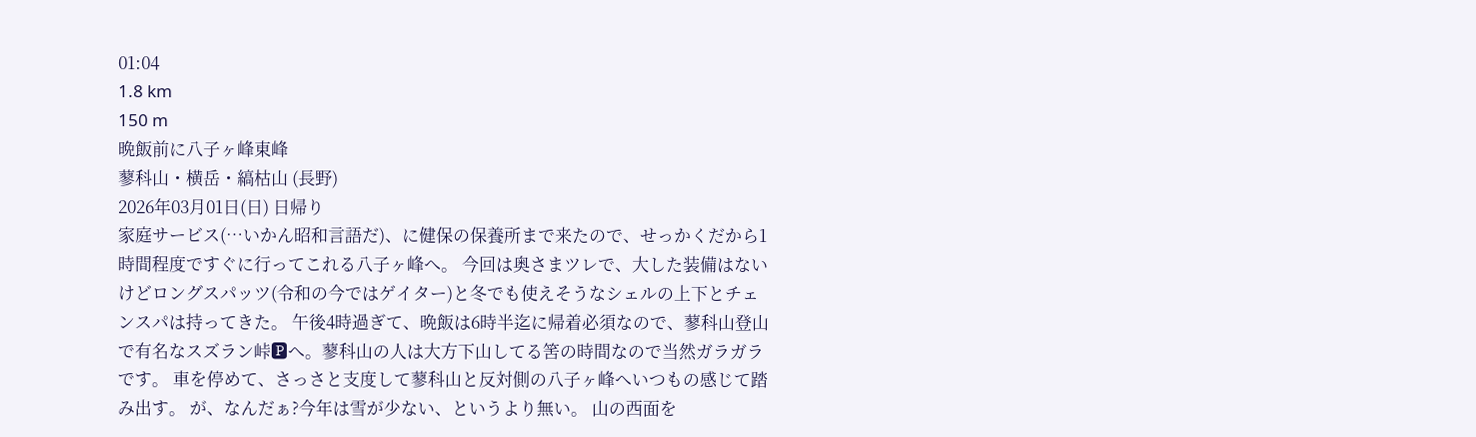01:04
1.8 km
150 m
晩飯前に八子ヶ峰東峰
蓼科山・横岳・縞枯山 (長野)
2026年03月01日(日) 日帰り
家庭サービス(…いかん昭和言語だ)、に健保の保養所まで来たので、せっかくだから1時間程度ですぐに行ってこれる八子ヶ峰へ。 今回は奥さまツレで、大した装備はないけどロングスパッツ(令和の今ではゲイター)と冬でも使えそうなシェルの上下とチェンスパは持ってきた。 午後4時過ぎて、晩飯は6時半迄に帰着必須なので、蓼科山登山で有名なスズラン峠🅿へ。蓼科山の人は大方下山してる筈の時間なので当然ガラガラです。 車を停めて、さっさと支度して蓼科山と反対側の八子ヶ峰へいつもの感じて踏み出す。 が、なんだぁ?今年は雪が少ない、というより無い。 山の西面を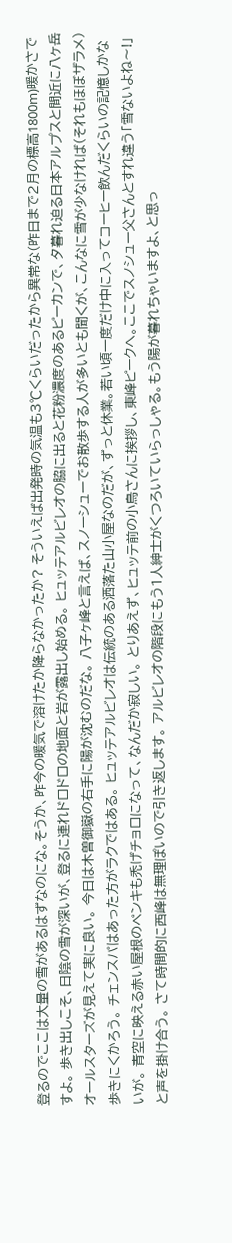登るのでここは大量の雪があるはずなのにな。そうか、昨今の暖気で溶けたか降らなかったか? そういえば出発時の気温も3℃くらいだったから異常な(昨日まで2月の標高1800m)暖かさですよ。 歩き出しこそ、日陰の雪が深いが、登るに連れドロドロの地面と岩が露出し始める。 ヒュッテアルビレオの脇に出ると花粉濃度のあるピーカンで、夕暮れ迫る日本アルプスと間近に八ヶ岳オールスターズが見えて実に良い。 今日は木曽御嶽の右手に陽が沈むのだな。 八子ヶ峰と言えば、スノーシューでお散歩する人が多いとも聞くが、こんなに雪が少なければ(それもほぼザラメ)歩きにくかろう。 チェンスパはあった方がラクではある。 ヒュッテアルビレオは伝統のある洒落た山小屋なのだが、ずっと休業。若い頃一度だけ中に入ってコーヒー飲んだくらいの記憶しかないが。 青空に映える赤い屋根のペンキも禿げチョロになって、なんだか寂しい。 とりあえず、ヒュッテ前の小鳥さんに挨拶し、東峰ピークへ。ここでスノシュー父さんとすれ違う「雪ないよね〜!」と声を掛け合う。 さて時間的に西峰は無理ぽいので引き返します。 アルビレオの階段にもう1人紳士がくつろいていらっしゃる。もう陽が暮れちゃいますよ、と思っ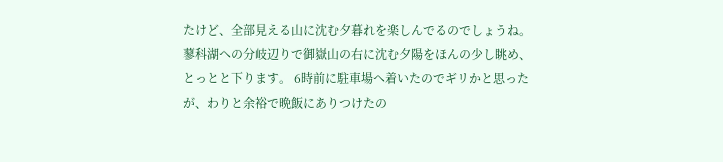たけど、全部見える山に沈む夕暮れを楽しんでるのでしょうね。 蓼科湖への分岐辺りで御嶽山の右に沈む夕陽をほんの少し眺め、とっとと下ります。 6時前に駐車場へ着いたのでギリかと思ったが、わりと余裕で晩飯にありつけたの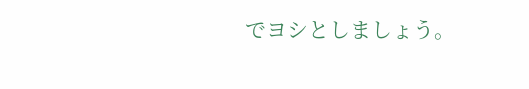でヨシとしましょう。